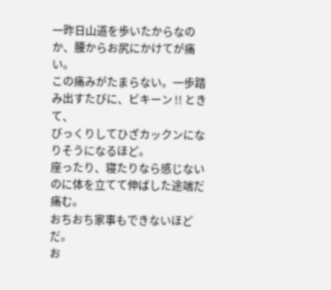一昨日山道を歩いたからなのか、腰からお尻にかけてが痛い。
この痛みがたまらない。一歩踏み出すたびに、ビキーン !! ときて、
びっくりしてひざカックンになりそうになるほど。
座ったり、寝たりなら感じないのに体を立てて伸ばした途端だ痛む。
おちおち家事もできないほどだ。
お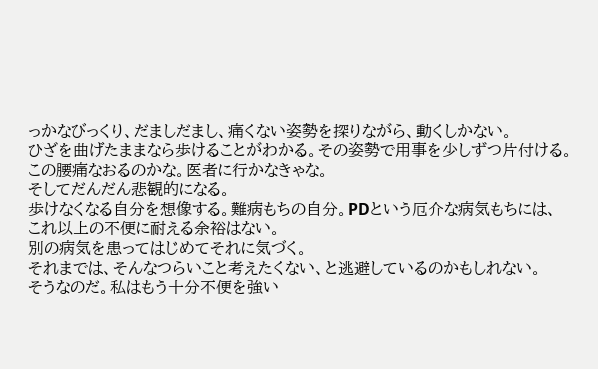っかなびっくり、だましだまし、痛くない姿勢を探りながら、動くしかない。
ひざを曲げたままなら歩けることがわかる。その姿勢で用事を少しずつ片付ける。
この腰痛なおるのかな。医者に行かなきゃな。
そしてだんだん悲観的になる。
歩けなくなる自分を想像する。難病もちの自分。PDという厄介な病気もちには、
これ以上の不便に耐える余裕はない。
別の病気を患ってはじめてそれに気づく。
それまでは、そんなつらいこと考えたくない、と逃避しているのかもしれない。
そうなのだ。私はもう十分不便を強い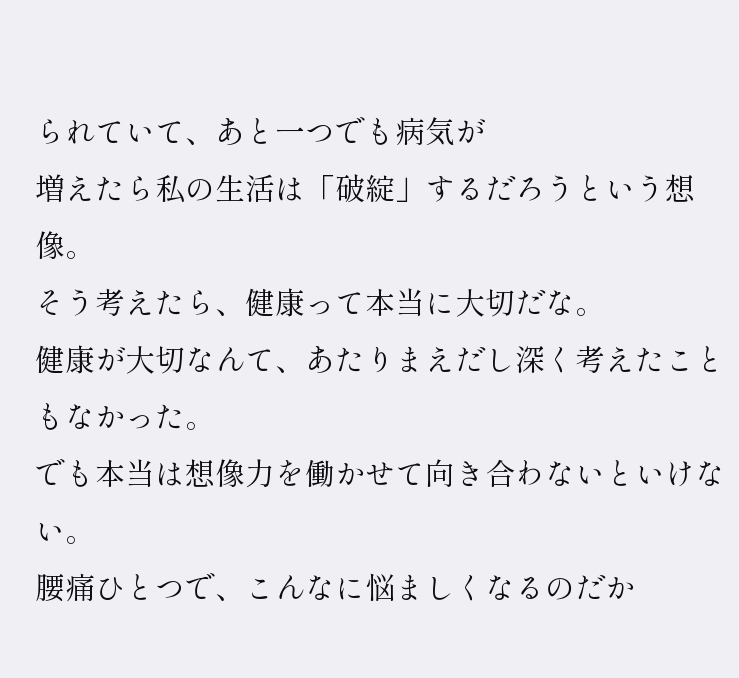られていて、あと一つでも病気が
増えたら私の生活は「破綻」するだろうという想像。
そう考えたら、健康って本当に大切だな。
健康が大切なんて、あたりまえだし深く考えたこともなかった。
でも本当は想像力を働かせて向き合わないといけない。
腰痛ひとつで、こんなに悩ましくなるのだか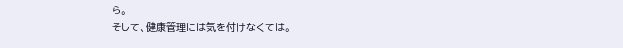ら。
そして、健康管理には気を付けなくては。